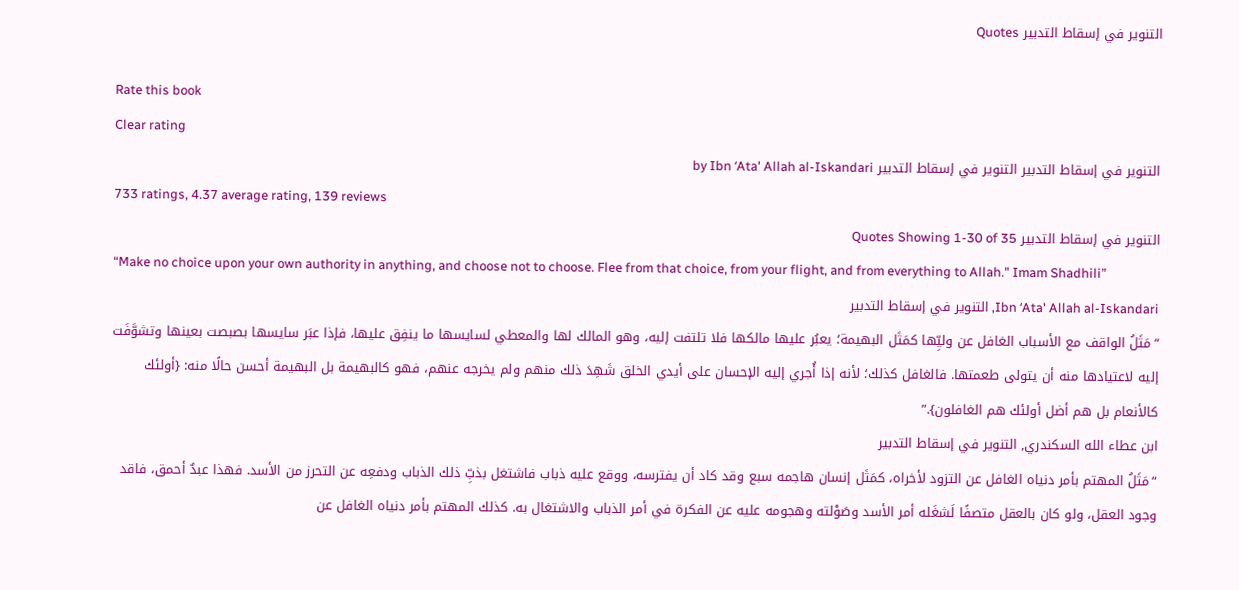التنوير في إسقاط التدبير Quotes

Rate this book
Clear rating
التنوير في إسقاط التدبير التنوير في إسقاط التدبير by Ibn ʻAta' Allah al-Iskandari
733 ratings, 4.37 average rating, 139 reviews
التنوير في إسقاط التدبير Quotes Showing 1-30 of 35
“Make no choice upon your own authority in anything, and choose not to choose. Flee from that choice, from your flight, and from everything to Allah." Imam Shadhili”
Ibn ʻAta' Allah al-Iskandari, التنوير في إسقاط التدبير
“مَثَلُ الواقف مع الأسباب الغافل عن وليِّها كمَثَل البهيمة؛ يعبُر عليها مالكها فلا تلتفت إليه، وهو المالك لها والمعطي لسايسها ما ينفِق عليها، فإذا عبَر سايسها بصبصت بعينها وتشوَّفَت إليه لاعتيادها منه أن يتولى طعمتها. فالغافل كذلك؛ لأنه إذا أُجري إليه الإحسان على أيدي الخلق شَهِدَ ذلك منهم ولم يخرجه عنهم، فهو كالبهيمة بل البهيمة أحسن حالًا منه: {أولئك كالأنعام بل هم أضل أولئك هم الغافلون}.”
ابن عطاء الله السكندري, التنوير في إسقاط التدبير
“مَثَلُ المهتم بأمر دنياه الغافل عن التزود لأخراه، كمَثَل إنسان هاجمه سبع وقد كاد أن يفترسه، ووقع عليه ذباب فاشتغل بذبِّ ذلك الذباب ودفعِه عن التحرز من الأسد. فهذا عبدٌ أحمق، فاقد وجود العقل، ولو كان بالعقل متصفًا لَشغَله أمر الأسد وصَوْلته وهجومه عليه عن الفكرة في أمر الذباب والاشتغال به. كذلك المهتم بأمر دنياه الغافل عن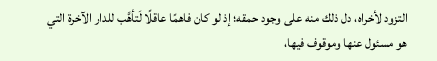التزود لأخراه، دل ذلك منه على وجود حمقه؛ إذ لو كان فاهمًا عاقلًا لَتأهَّب للدار الآخرة التي هو مسئول عنها وموقوف فيها،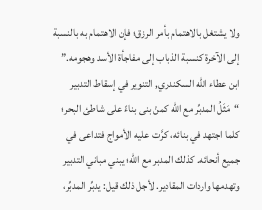ولا يشتغل بالاهتمام بأمر الرزق؛ فإن الاهتمام به بالنسبة إلى الآخرة كنسبة الذباب إلى مفاجأة الأسد وهجومه.”
ابن عطاء الله السكندري, التنوير في إسقاط التدبير
“مَثَلُ المدبِّر مع الله كمنْ بنى بناءً على شاطئ البحر؛ كلما اجتهد في بنائه، كرَّت عليه الأمواج فتداعى في جميع أنحائه. كذلك المدبر مع الله؛ يبني مباني التدبير وتهدمها واردات المقادير. لأجل ذلك قيل: يدبِّر المدبِّر،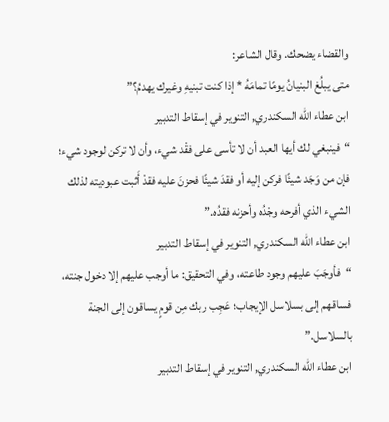والقضاء يضحك. وقال الشاعر:
متى يبلُغ البنيانُ يومًا تمامَهُ * إذا كنت تبنيهِ وغيرك يهدمُ؟”
ابن عطاء الله السكندري, التنوير في إسقاط التدبير
“فينبغي لك أيها العبد أن لا تأسى على فقْد شيء، وأن لا تركن لوجود شيء؛ فإن من وَجَد شيئًا فركن إليه أو فقدَ شيئًا فحزنَ عليه فقدْ أَثبت عبوديته لذلك الشيء الذي أفرحه وجْدُه وأحزنه فقدُه.”
ابن عطاء الله السكندري, التنوير في إسقاط التدبير
“فأوجَبَ عليهم وجود طاعته، وفي التحقيق: ما أوجب عليهم إلا دخول جنته، فساقهم إلى بسلاسل الإيجاب؛ عَجِب ربك مِن قومٍ يساقون إلى الجنة بالسلاسل.”
ابن عطاء الله السكندري, التنوير في إسقاط التدبير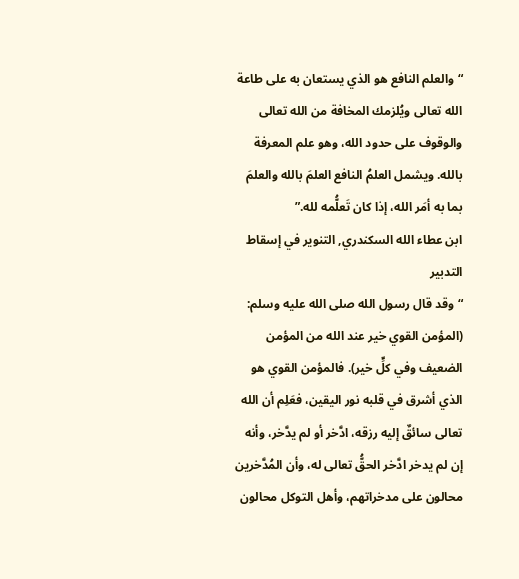“والعلم النافع هو الذي يستعان به على طاعة الله تعالى ويُلزمك المخافة من الله تعالى والوقوف على حدود الله، وهو علم المعرفة بالله. ويشمل العلمُ النافع العلمَ بالله والعلمَ بما به أمَر الله، إذا كان تَعلُّمه لله.”
ابن عطاء الله السكندري, التنوير في إسقاط التدبير
“وقد قال رسول الله صلى الله عليه وسلم: (المؤمن القوي خير عند الله من المؤمن الضعيف وفي كلٍّ خير). فالمؤمن القوي هو الذي أشرق في قلبه نور اليقين، فعَلِم أن الله تعالى سائقٌ إليه رزقه، ادَّخر أو لم يدَّخر، وأنه إن لم يدخر ادَّخر الحقُّ تعالى له، وأن المُدَّخرين محالون على مدخراتهم، وأهل التوكل محالون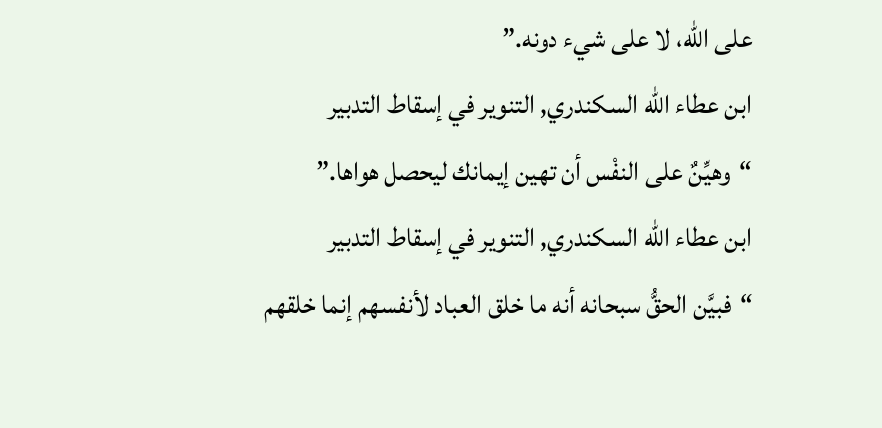على الله، لا على شيء دونه.”
ابن عطاء الله السكندري, التنوير في إسقاط التدبير
“وهيِّنٌ على النفْس أن تهين إيمانك ليحصل هواها.”
ابن عطاء الله السكندري, التنوير في إسقاط التدبير
“فبيَّن الحقُّ سبحانه أنه ما خلق العباد لأنفسهم إنما خلقهم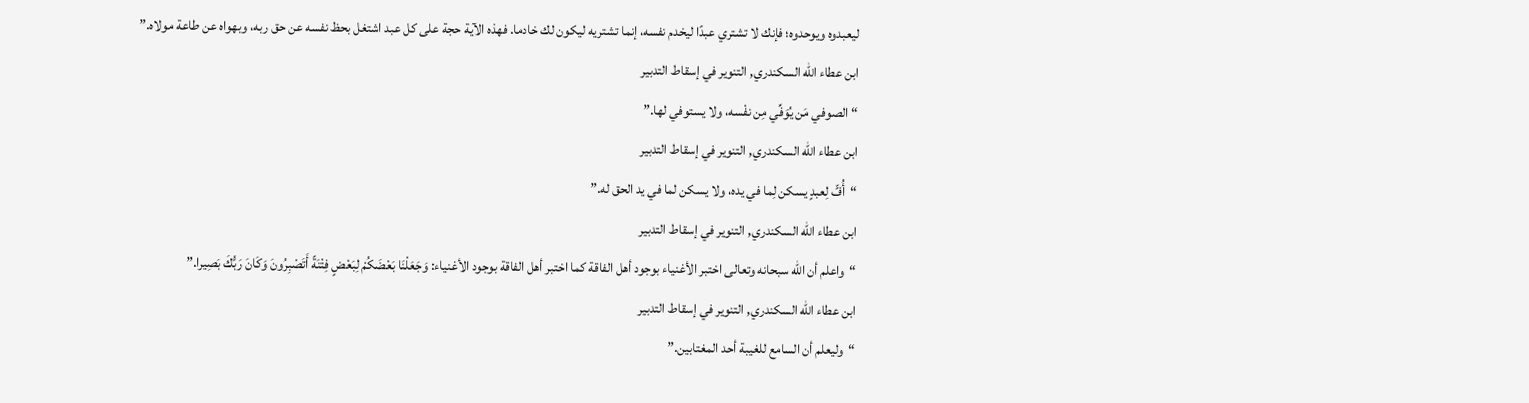ليعبدوه ويوحدوه؛ فإنك لا تشتري عبدًا ليخدم نفسه، إنما تشتريه ليكون لك خادما. فهذه الآية حجة على كل عبد اشتغل بحظ نفسه عن حق ربه، وبهواه عن طاعة مولاه.”
ابن عطاء الله السكندري, التنوير في إسقاط التدبير
“الصوفي مَن يُوَفِّي مِن نفْسه، ولا يستوفي لها.”
ابن عطاء الله السكندري, التنوير في إسقاط التدبير
“أُفٍّ لِعبدٍ يسكن لِما في يده، ولا يسكن لما في يد الحق له.”
ابن عطاء الله السكندري, التنوير في إسقاط التدبير
“واعلم أن الله سبحانه وتعالى اختبر الأغنياء بوجود أهل الفاقة كما اختبر أهل الفاقة بوجود الأغنياء: وَجَعَلْنَا بَعْضَكُمْ لِبَعْضٍ فِتْنَةً أَتَصْبِرُونَ وَكَانَ رَبُّكَ بَصِيرا.”
ابن عطاء الله السكندري, التنوير في إسقاط التدبير
“وليعلم أن السامع للغيبة أحد المغتابين.”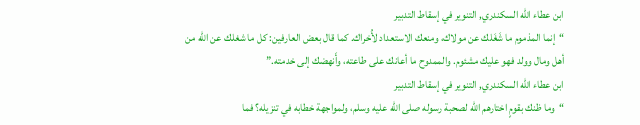ابن عطاء الله السكندري, التنوير في إسقاط التدبير
“إنما المذموم ما شَغَلك عن مولاك، ومنعك الاستعداد لأُخراك. كما قال بعض العارفين: كل ما شغلك عن الله من أهل ومال وولد فهو عليك مشئوم. والممدوح ما أعانك على طاعته، وأَنهضك إلى خدمته.”
ابن عطاء الله السكندري, التنوير في إسقاط التدبير
“وما ظنك بقومٍ اختارهم الله لصحبة رسوله صلى الله عليه وسلم، ولمواجهة خطابه في تنزيله؟ فما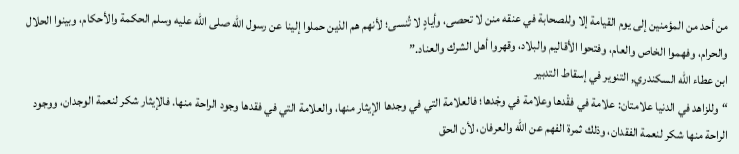من أحد من المؤمنين إلى يوم القيامة إلا وللصحابة في عنقه منن لا تحصى، وأيادٍ لا تُنسى؛ لأنهم هم الذين حملوا إلينا عن رسول الله صلى الله عليه وسلم الحكمة والأحكام، وبينوا الحلال والحرام، وفهموا الخاص والعام، وفتحوا الأقاليم والبلاد، وقهروا أهل الشرك والعناد.”
ابن عطاء الله السكندري, التنوير في إسقاط التدبير
“وللزاهد في الدنيا علامتان: علامة في فقْدها وعلامة في وجْدها؛ فالعلامة التي في وجدها الإيثار منها، والعلامة التي في فقدها وجود الراحة منها. فالإيثار شكر لنعمة الوجدان، ووجود الراحة منها شكر لنعمة الفقدان، وذلك ثمرة الفهم عن الله والعرفان، لأن الحق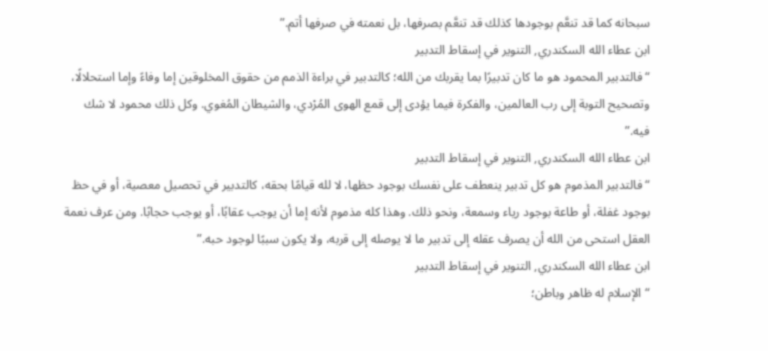سبحانه كما قد تنعَّم بوجودها كذلك قد تنعَّم بصرفها، بل نعمته في صرفها أتم.”
ابن عطاء الله السكندري, التنوير في إسقاط التدبير
“فالتدبير المحمود هو ما كان تدبيرًا بما يقربك من الله؛ كالتدبير في براءة الذمم من حقوق المخلوقين إما وفاءً وإما استحلالًا، وتصحيح التوبة إلى رب العالمين، والفكرة فيما يؤدى إلى قمع الهوى المُرْدي، والشيطان المُغوي. وكل ذلك محمود لا شك فيه.”
ابن عطاء الله السكندري, التنوير في إسقاط التدبير
“فالتدبير المذموم هو كل تدبير ينعطف على نفسك بوجود حظها، لا لله قيامًا بحقه، كالتدبير في تحصيل معصية، أو في حظ بوجود غفلة، أو طاعة بوجود رياء وسمعة، ونحو ذلك. وهذا كله مذموم لأنه إما أن يوجب عقابًا، أو يوجب حجابًا. ومن عرف نعمة العقل استحى من الله أن يصرف عقله إلى تدبير ما لا يوصله إلى قربه، ولا يكون سببًا لوجود حبه.”
ابن عطاء الله السكندري, التنوير في إسقاط التدبير
“الإسلام له ظاهر وباطن؛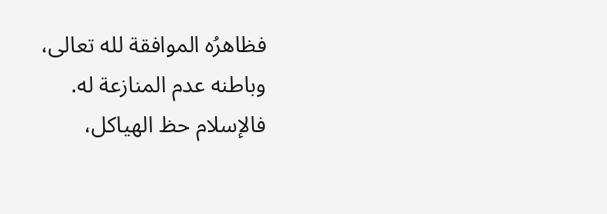فظاهرُه الموافقة لله تعالى، وباطنه عدم المنازعة له. فالإسلام حظ الهياكل،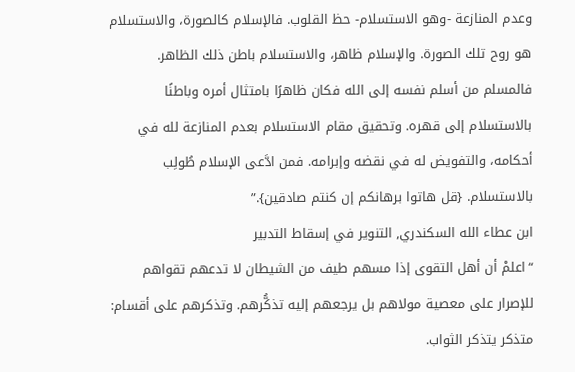وعدم المنازعة -وهو الاستسلام- حظ القلوب. فالإسلام كالصورة، والاستسلام هو روح تلك الصورة. والإسلام ظاهر، والاستسلام باطن ذلك الظاهر. فالمسلم من أسلم نفسه إلى الله فكان ظاهرًا بامتثال أمره وباطنًا بالاستسلام إلى قهره. وتحقيق مقام الاستسلام بعدم المنازعة لله في أحكامه، والتفويض له في نقضه وإبرامه. فمن ادَّعى الإسلام طُولِب بالاستسلام. {قل هاتوا برهانكم إن كنتم صادقين}.”
ابن عطاء الله السكندري, التنوير في إسقاط التدبير
“اعلمْ أن أهل التقوى إذا مسهم طيف من الشيطان لا تدعهم تقواهم للإصرار على معصية مولاهم بل يرجعهم إليه تذكُّرهم. وتذكرهم على أقسام:
متذكر يتذكر الثواب.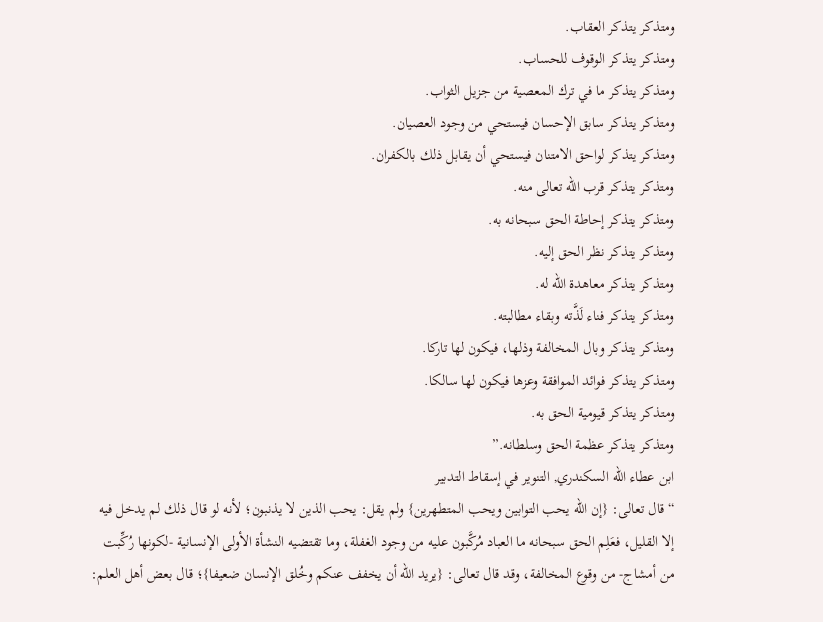ومتذكر يتذكر العقاب.
ومتذكر يتذكر الوقوف للحساب.
ومتذكر يتذكر ما في ترك المعصية من جزيل الثواب.
ومتذكر يتذكر سابق الإحسان فيستحي من وجود العصيان.
ومتذكر يتذكر لواحق الامتنان فيستحي أن يقابل ذلك بالكفران.
ومتذكر يتذكر قرب الله تعالى منه.
ومتذكر يتذكر إحاطة الحق سبحانه به.
ومتذكر يتذكر نظر الحق إليه.
ومتذكر يتذكر معاهدة الله له.
ومتذكر يتذكر فناء لَذَّته وبقاء مطالبته.
ومتذكر يتذكر وبال المخالفة وذلها، فيكون لها تاركا.
ومتذكر يتذكر فوائد الموافقة وعزها فيكون لها سالكا.
ومتذكر يتذكر قيومية الحق به.
ومتذكر يتذكر عظمة الحق وسلطانه.”
ابن عطاء الله السكندري, التنوير في إسقاط التدبير
“قال تعالى: {إن الله يحب التوابين ويحب المتطهرين} ولم يقل: يحب الذين لا يذنبون؛ لأنه لو قال ذلك لم يدخل فيه إلا القليل، فعَلِم الحق سبحانه ما العباد مُركَّبون عليه من وجود الغفلة، وما تقتضيه النشأة الأولى الإنسانية -لكونها رُكِّبت من أمشاج- من وقوع المخالفة، وقد قال تعالى: {يريد الله أن يخفف عنكم وخُلق الإنسان ضعيفا}؛ قال بعض أهل العلم: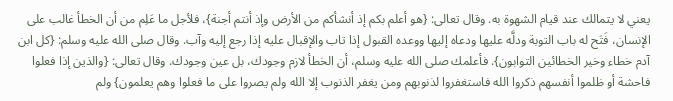يعني لا يتمالك عند قيام الشهوة به. وقال تعالى: {هو أعلم بكم إذ أنشأكم من الأرض وإذ أنتم أجنة}، فلأجل ما عَلِم من أن الخطأ غالب على الإنسان، فَتَح له باب التوبة ودلَّه عليها ودعاه إليها ووعده القبول إذا تاب والإقبال عليه إذا رجع إليه وآب. وقال صلى الله عليه وسلم: {كل ابن آدم خطاء وخير الخطائين التوابون}. فأعلمك صلى الله عليه وسلم، أن الخطأ لازم وجودك، بل عين وجودك. وقال تعالى: {والذين إذا فعلوا فاحشة أو ظلموا أنفسهم ذكروا الله فاستغفروا لذنوبهم ومن يغفر الذنوب إلا الله ولم يصروا على ما فعلوا وهم يعلمون} ولم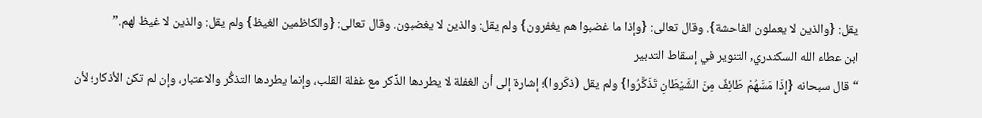يقل: {والذين لا يعملون الفاحشة}. وقال تعالى: {وإذا ما غضبوا هم يغفرون} ولم يقل: والذين لا يغضبون. وقال تعالى: {والكاظمين الغيظ} ولم يقل: والذين لا غيظ لهم.”
ابن عطاء الله السكندري, التنوير في إسقاط التدبير
“قال سبحانه {إِذَا مَسَّهُمْ طَائِفٌ مِنَ الشَّيْطَانِ تَذَكَّرُوا} ولم يقل (ذكَروا)؛ إشارة إلى أن الغفلة لا يطردها الذِّكر مع غفلة القلب، وإنما يطردها التذكُّر والاعتبار، وإن لم تكن الأذكار؛ لأن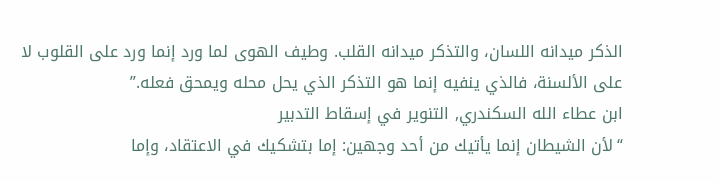الذكر ميدانه اللسان، والتذكر ميدانه القلب. وطيف الهوى لما ورد إنما ورد على القلوب لا على الألسنة، فالذي ينفيه إنما هو التذكر الذي يحل محله ويمحق فعله.”
ابن عطاء الله السكندري, التنوير في إسقاط التدبير
“لأن الشيطان إنما يأتيك من أحد وجهين: إما بتشكيك في الاعتقاد، وإما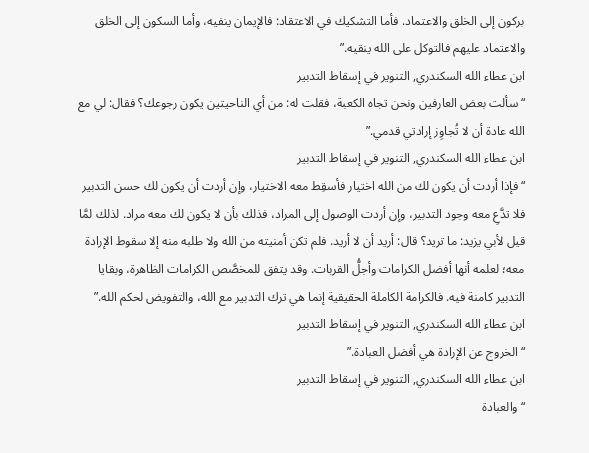بركون إلى الخلق والاعتماد. فأما التشكيك في الاعتقاد: فالإيمان ينفيه، وأما السكون إلى الخلق والاعتماد عليهم فالتوكل على الله ينقيه.”
ابن عطاء الله السكندري, التنوير في إسقاط التدبير
“سألت بعض العارفين ونحن تجاه الكعبة، فقلت له: من أي الناحيتين يكون رجوعك؟ فقال: لي مع الله عادة أن لا تُجاوِز إرادتي قدمي.”
ابن عطاء الله السكندري, التنوير في إسقاط التدبير
“فإذا أردت أن يكون لك من الله اختيار فأسقِط معه الاختيار، وإن أردت أن يكون لك حسن التدبير فلا تدَّعِ معه وجود التدبير، وإن أردت الوصول إلى المراد، فذلك بأن لا يكون لك معه مراد. لذلك لمَّا قيل لأبي يزيد: ما تريد؟ قال: أريد أن لا أريد. فلم تكن أمنيته من الله ولا طلبه منه إلا سقوط الإرادة معه؛ لعلمه أنها أفضل الكرامات وأجلُّ القربات. وقد يتفق للمخصَّص الكرامات الظاهرة، وبقايا التدبير كامنة فيه. فالكرامة الكاملة الحقيقية إنما هي ترك التدبير مع الله، والتفويض لحكم الله.”
ابن عطاء الله السكندري, التنوير في إسقاط التدبير
“الخروج عن الإرادة هي أفضل العبادة.”
ابن عطاء الله السكندري, التنوير في إسقاط التدبير
“والعبادة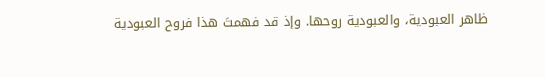ظاهر العبودية، والعبودية روحها. وإذ قد فهمتَ هذا فروح العبودية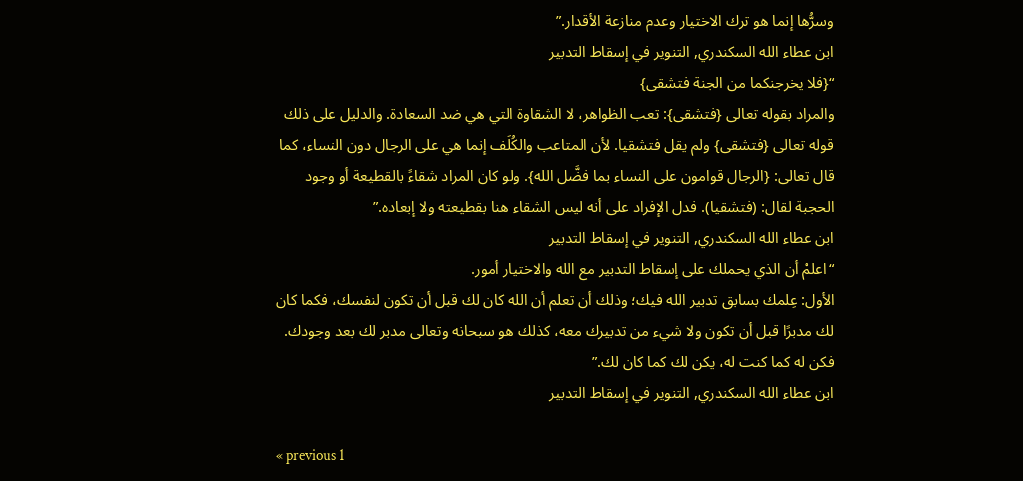وسرُّها إنما هو ترك الاختيار وعدم منازعة الأقدار.”
ابن عطاء الله السكندري, التنوير في إسقاط التدبير
“{فلا يخرجنكما من الجنة فتشقى}
والمراد بقوله تعالى {فتشقى}: تعب الظواهر، لا الشقاوة التي هي ضد السعادة. والدليل على ذلك قوله تعالى {فتشقى} ولم يقل فتشقيا. لأن المتاعب والكُلَف إنما هي على الرجال دون النساء، كما قال تعالى: {الرجال قوامون على النساء بما فضَّل الله}. ولو كان المراد شقاءً بالقطيعة أو وجود الحجبة لقال: (فتشقيا). فدل الإفراد على أنه ليس الشقاء هنا بقطيعته ولا إبعاده.”
ابن عطاء الله السكندري, التنوير في إسقاط التدبير
“اعلمْ أن الذي يحملك على إسقاط التدبير مع الله والاختيار أمور.
الأول: عِلمك بسابق تدبير الله فيك؛ وذلك أن تعلم أن الله كان لك قبل أن تكون لنفسك، فكما كان لك مدبرًا قبل أن تكون ولا شيء من تدبيرك معه، كذلك هو سبحانه وتعالى مدبر لك بعد وجودك.
فكن له كما كنت له، يكن لك كما كان لك.”
ابن عطاء الله السكندري, التنوير في إسقاط التدبير

« previous 1